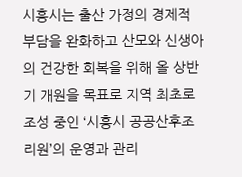시흥시는 출산 가정의 경제적 부담을 완화하고 산모와 신생아의 건강한 회복을 위해 올 상반기 개원을 목표로 지역 최초로 조성 중인 ‘시흥시 공공산후조리원’의 운영과 관리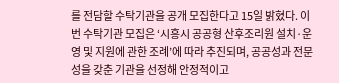를 전담할 수탁기관을 공개 모집한다고 15일 밝혔다. 이번 수탁기관 모집은 ‘시흥시 공공형 산후조리원 설치·운영 및 지원에 관한 조례’에 따라 추진되며, 공공성과 전문성을 갖춘 기관을 선정해 안정적이고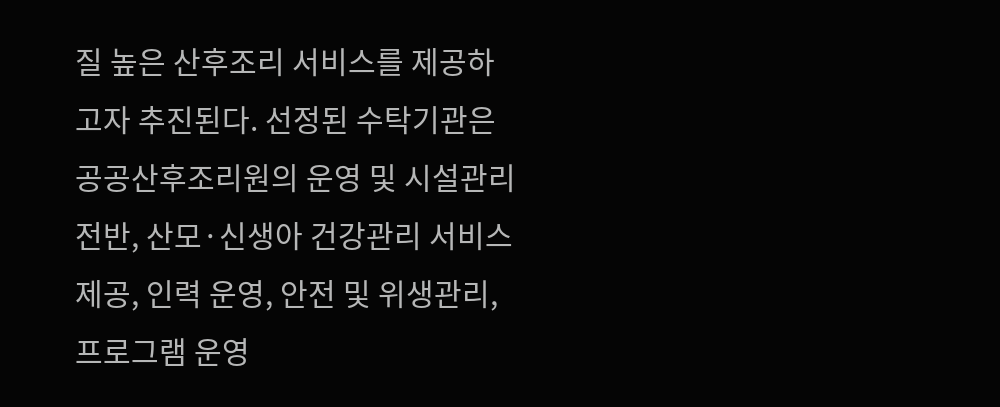질 높은 산후조리 서비스를 제공하고자 추진된다. 선정된 수탁기관은 공공산후조리원의 운영 및 시설관리 전반, 산모·신생아 건강관리 서비스 제공, 인력 운영, 안전 및 위생관리, 프로그램 운영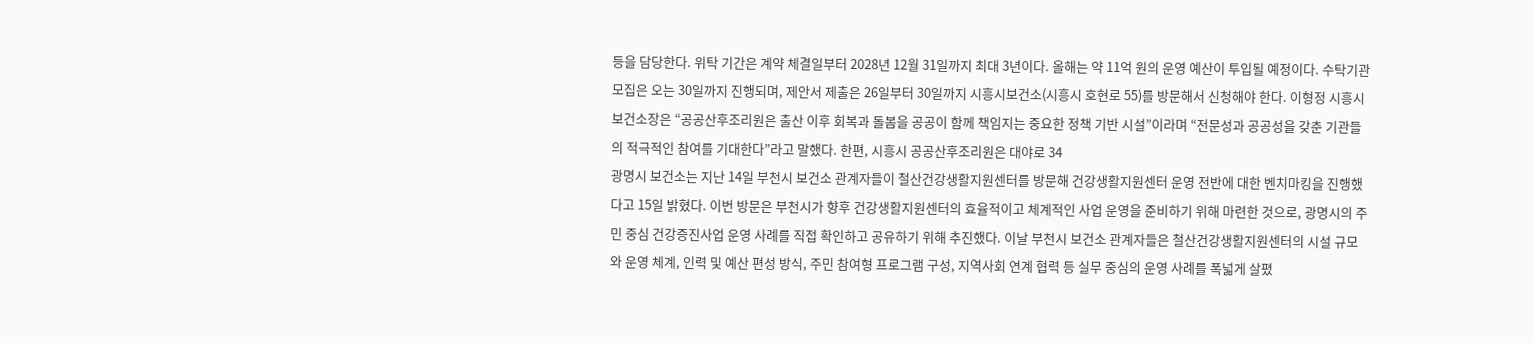등을 담당한다. 위탁 기간은 계약 체결일부터 2028년 12월 31일까지 최대 3년이다. 올해는 약 11억 원의 운영 예산이 투입될 예정이다. 수탁기관 모집은 오는 30일까지 진행되며, 제안서 제출은 26일부터 30일까지 시흥시보건소(시흥시 호현로 55)를 방문해서 신청해야 한다. 이형정 시흥시보건소장은 “공공산후조리원은 출산 이후 회복과 돌봄을 공공이 함께 책임지는 중요한 정책 기반 시설”이라며 “전문성과 공공성을 갖춘 기관들의 적극적인 참여를 기대한다”라고 말했다. 한편, 시흥시 공공산후조리원은 대야로 34
광명시 보건소는 지난 14일 부천시 보건소 관계자들이 철산건강생활지원센터를 방문해 건강생활지원센터 운영 전반에 대한 벤치마킹을 진행했다고 15일 밝혔다. 이번 방문은 부천시가 향후 건강생활지원센터의 효율적이고 체계적인 사업 운영을 준비하기 위해 마련한 것으로, 광명시의 주민 중심 건강증진사업 운영 사례를 직접 확인하고 공유하기 위해 추진했다. 이날 부천시 보건소 관계자들은 철산건강생활지원센터의 시설 규모와 운영 체계, 인력 및 예산 편성 방식, 주민 참여형 프로그램 구성, 지역사회 연계 협력 등 실무 중심의 운영 사례를 폭넓게 살폈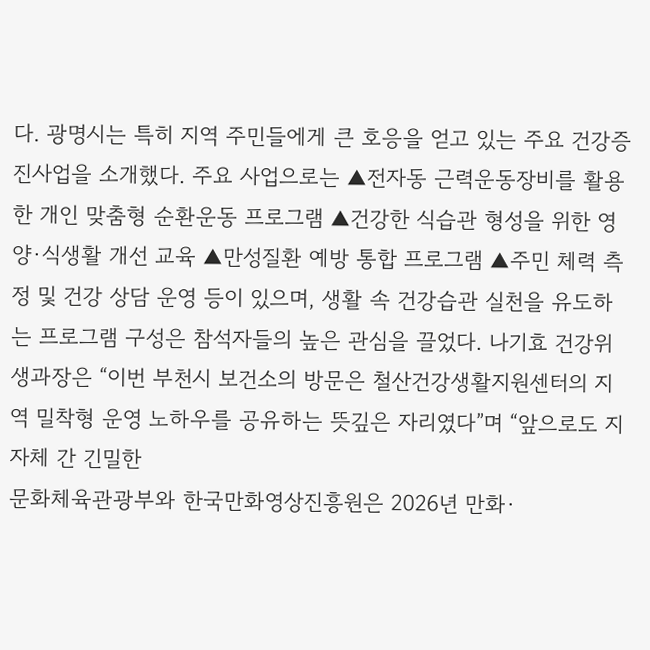다. 광명시는 특히 지역 주민들에게 큰 호응을 얻고 있는 주요 건강증진사업을 소개했다. 주요 사업으로는 ▲전자동 근력운동장비를 활용한 개인 맞춤형 순환운동 프로그램 ▲건강한 식습관 형성을 위한 영양·식생활 개선 교육 ▲만성질환 예방 통합 프로그램 ▲주민 체력 측정 및 건강 상담 운영 등이 있으며, 생활 속 건강습관 실천을 유도하는 프로그램 구성은 참석자들의 높은 관심을 끌었다. 나기효 건강위생과장은 “이번 부천시 보건소의 방문은 철산건강생활지원센터의 지역 밀착형 운영 노하우를 공유하는 뜻깊은 자리였다”며 “앞으로도 지자체 간 긴밀한
문화체육관광부와 한국만화영상진흥원은 2026년 만화·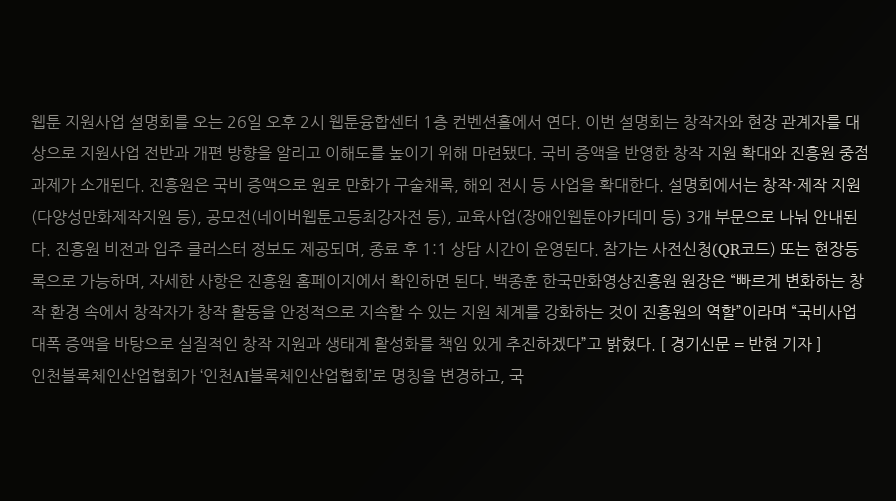웹툰 지원사업 설명회를 오는 26일 오후 2시 웹툰융합센터 1층 컨벤션홀에서 연다. 이번 설명회는 창작자와 현장 관계자를 대상으로 지원사업 전반과 개편 방향을 알리고 이해도를 높이기 위해 마련됐다. 국비 증액을 반영한 창작 지원 확대와 진흥원 중점 과제가 소개된다. 진흥원은 국비 증액으로 원로 만화가 구술채록, 해외 전시 등 사업을 확대한다. 설명회에서는 창작·제작 지원(다양성만화제작지원 등), 공모전(네이버웹툰고등최강자전 등), 교육사업(장애인웹툰아카데미 등) 3개 부문으로 나눠 안내된다. 진흥원 비전과 입주 클러스터 정보도 제공되며, 종료 후 1:1 상담 시간이 운영된다. 참가는 사전신청(QR코드) 또는 현장등록으로 가능하며, 자세한 사항은 진흥원 홈페이지에서 확인하면 된다. 백종훈 한국만화영상진흥원 원장은 “빠르게 변화하는 창작 환경 속에서 창작자가 창작 활동을 안정적으로 지속할 수 있는 지원 체계를 강화하는 것이 진흥원의 역할”이라며 “국비사업 대폭 증액을 바탕으로 실질적인 창작 지원과 생태계 활성화를 책임 있게 추진하겠다”고 밝혔다. [ 경기신문 = 반현 기자 ]
인천블록체인산업협회가 ‘인천AI블록체인산업협회’로 명칭을 변경하고, 국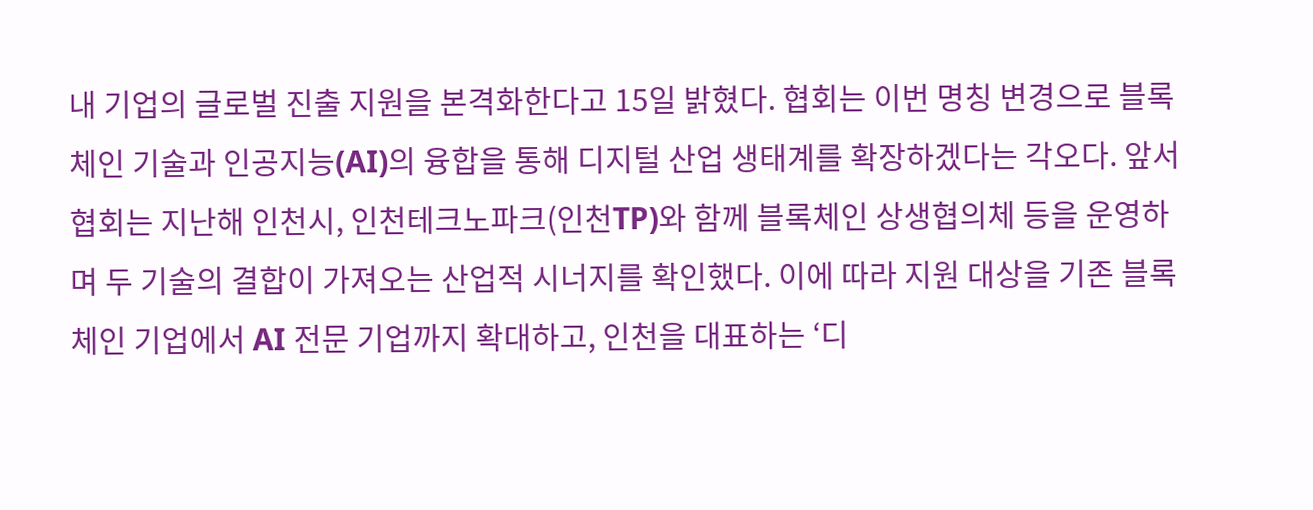내 기업의 글로벌 진출 지원을 본격화한다고 15일 밝혔다. 협회는 이번 명칭 변경으로 블록체인 기술과 인공지능(AI)의 융합을 통해 디지털 산업 생태계를 확장하겠다는 각오다. 앞서 협회는 지난해 인천시, 인천테크노파크(인천TP)와 함께 블록체인 상생협의체 등을 운영하며 두 기술의 결합이 가져오는 산업적 시너지를 확인했다. 이에 따라 지원 대상을 기존 블록체인 기업에서 AI 전문 기업까지 확대하고, 인천을 대표하는 ‘디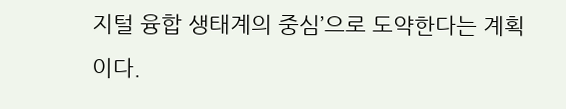지털 융합 생태계의 중심’으로 도약한다는 계획이다.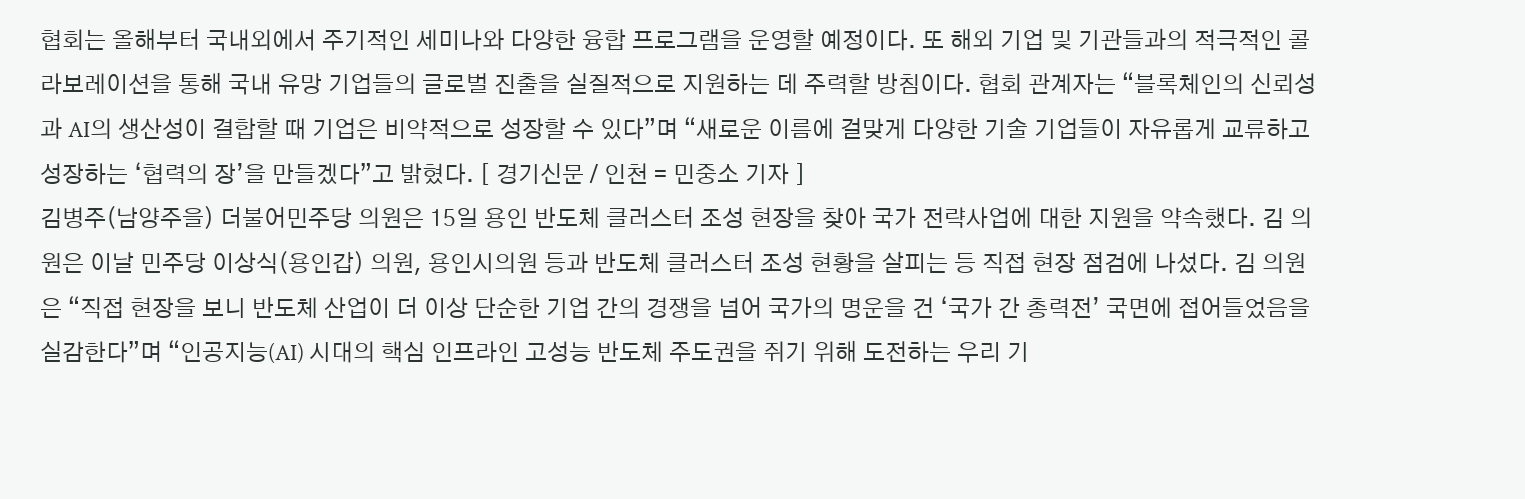협회는 올해부터 국내외에서 주기적인 세미나와 다양한 융합 프로그램을 운영할 예정이다. 또 해외 기업 및 기관들과의 적극적인 콜라보레이션을 통해 국내 유망 기업들의 글로벌 진출을 실질적으로 지원하는 데 주력할 방침이다. 협회 관계자는 “블록체인의 신뢰성과 AI의 생산성이 결합할 때 기업은 비약적으로 성장할 수 있다”며 “새로운 이름에 걸맞게 다양한 기술 기업들이 자유롭게 교류하고 성장하는 ‘협력의 장’을 만들겠다”고 밝혔다. [ 경기신문 / 인천 = 민중소 기자 ]
김병주(남양주을) 더불어민주당 의원은 15일 용인 반도체 클러스터 조성 현장을 찾아 국가 전략사업에 대한 지원을 약속했다. 김 의원은 이날 민주당 이상식(용인갑) 의원, 용인시의원 등과 반도체 클러스터 조성 현황을 살피는 등 직접 현장 점검에 나섰다. 김 의원은 “직접 현장을 보니 반도체 산업이 더 이상 단순한 기업 간의 경쟁을 넘어 국가의 명운을 건 ‘국가 간 총력전’ 국면에 접어들었음을 실감한다”며 “인공지능(AI) 시대의 핵심 인프라인 고성능 반도체 주도권을 쥐기 위해 도전하는 우리 기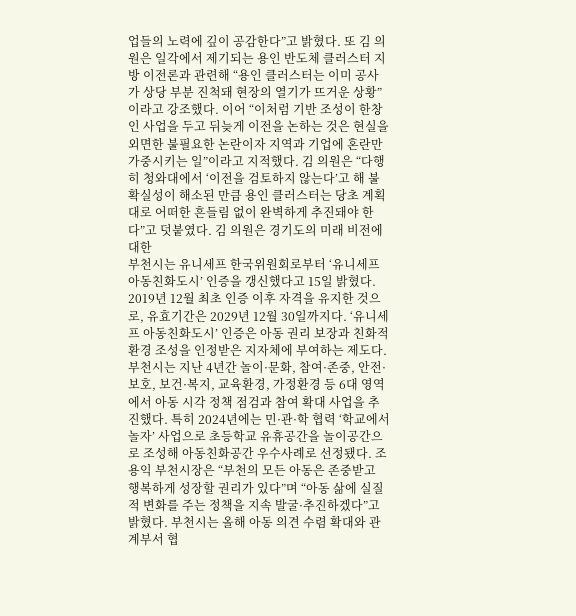업들의 노력에 깊이 공감한다”고 밝혔다. 또 김 의원은 일각에서 제기되는 용인 반도체 클러스터 지방 이전론과 관련해 “용인 클러스터는 이미 공사가 상당 부분 진척돼 현장의 열기가 뜨거운 상황”이라고 강조했다. 이어 “이처럼 기반 조성이 한창인 사업을 두고 뒤늦게 이전을 논하는 것은 현실을 외면한 불필요한 논란이자 지역과 기업에 혼란만 가중시키는 일”이라고 지적했다. 김 의원은 “다행히 청와대에서 ‘이전을 검토하지 않는다’고 해 불확실성이 해소된 만큼 용인 클러스터는 당초 계획대로 어떠한 흔들림 없이 완벽하게 추진돼야 한다”고 덧붙였다. 김 의원은 경기도의 미래 비전에 대한
부천시는 유니세프 한국위원회로부터 ‘유니세프 아동친화도시’ 인증을 갱신했다고 15일 밝혔다. 2019년 12월 최초 인증 이후 자격을 유지한 것으로, 유효기간은 2029년 12월 30일까지다. ‘유니세프 아동친화도시’ 인증은 아동 권리 보장과 친화적 환경 조성을 인정받은 지자체에 부여하는 제도다. 부천시는 지난 4년간 놀이·문화, 참여·존중, 안전·보호, 보건·복지, 교육환경, 가정환경 등 6대 영역에서 아동 시각 정책 점검과 참여 확대 사업을 추진했다. 특히 2024년에는 민·관·학 협력 ‘학교에서 놀자’ 사업으로 초등학교 유휴공간을 놀이공간으로 조성해 아동친화공간 우수사례로 선정됐다. 조용익 부천시장은 “부천의 모든 아동은 존중받고 행복하게 성장할 권리가 있다”며 “아동 삶에 실질적 변화를 주는 정책을 지속 발굴·추진하겠다”고 밝혔다. 부천시는 올해 아동 의견 수렴 확대와 관계부서 협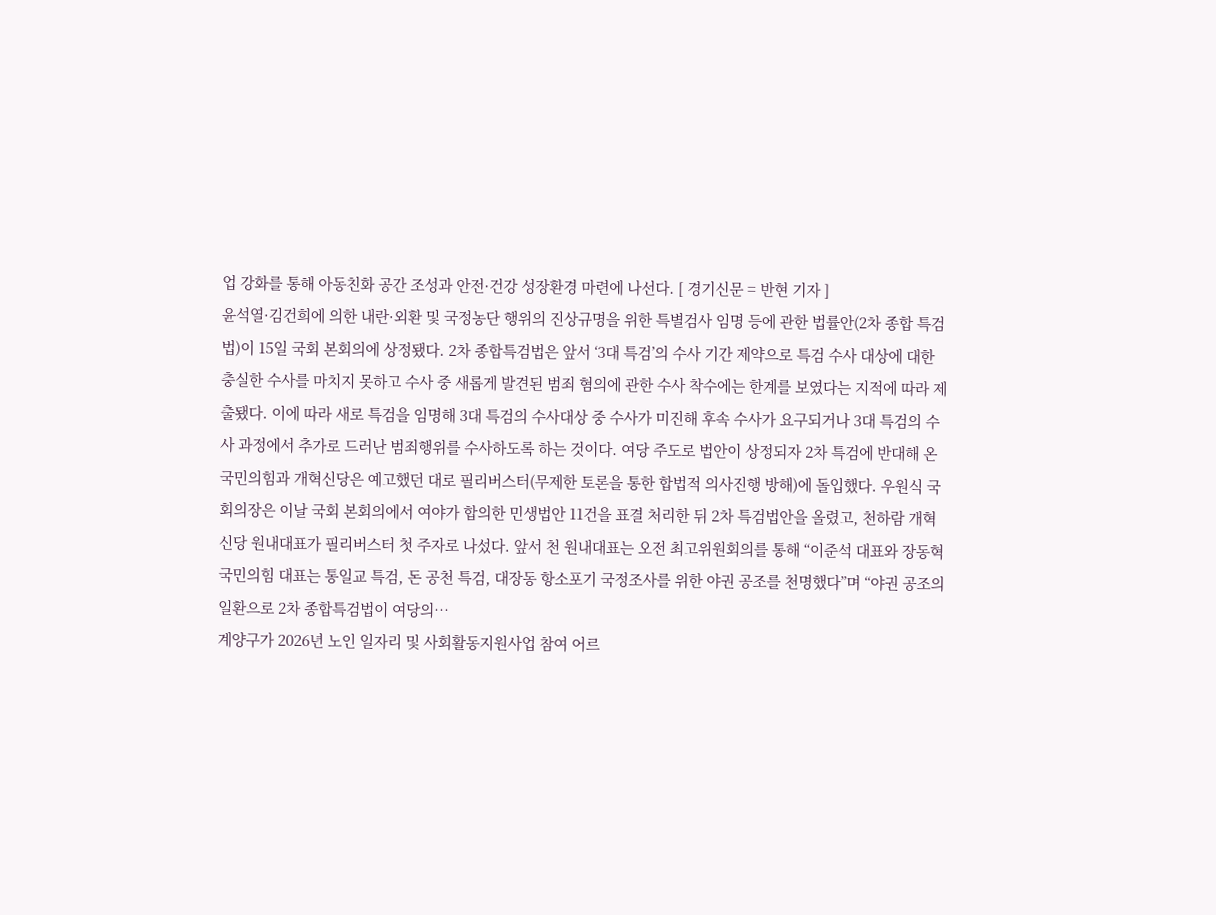업 강화를 통해 아동친화 공간 조성과 안전·건강 성장환경 마련에 나선다. [ 경기신문 = 반현 기자 ]
윤석열·김건희에 의한 내란·외환 및 국정농단 행위의 진상규명을 위한 특별검사 임명 등에 관한 법률안(2차 종합 특검법)이 15일 국회 본회의에 상정됐다. 2차 종합특검법은 앞서 ‘3대 특검’의 수사 기간 제약으로 특검 수사 대상에 대한 충실한 수사를 마치지 못하고 수사 중 새롭게 발견된 범죄 혐의에 관한 수사 착수에는 한계를 보였다는 지적에 따라 제출됐다. 이에 따라 새로 특검을 임명해 3대 특검의 수사대상 중 수사가 미진해 후속 수사가 요구되거나 3대 특검의 수사 과정에서 추가로 드러난 범죄행위를 수사하도록 하는 것이다. 여당 주도로 법안이 상정되자 2차 특검에 반대해 온 국민의힘과 개혁신당은 예고했던 대로 필리버스터(무제한 토론을 통한 합법적 의사진행 방해)에 돌입했다. 우원식 국회의장은 이날 국회 본회의에서 여야가 합의한 민생법안 11건을 표결 처리한 뒤 2차 특검법안을 올렸고, 천하람 개혁신당 원내대표가 필리버스터 첫 주자로 나섰다. 앞서 천 원내대표는 오전 최고위원회의를 통해 “이준석 대표와 장동혁 국민의힘 대표는 통일교 특검, 돈 공천 특검, 대장동 항소포기 국정조사를 위한 야권 공조를 천명했다”며 “야권 공조의 일환으로 2차 종합특검법이 여당의…
계양구가 2026년 노인 일자리 및 사회활동지원사업 참여 어르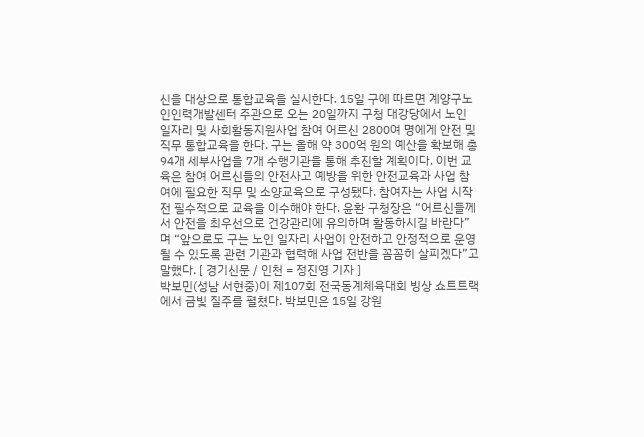신을 대상으로 통합교육을 실시한다. 15일 구에 따르면 계양구노인인력개발센터 주관으로 오는 20일까지 구청 대강당에서 노인 일자리 및 사회활동지원사업 참여 어르신 2800여 명에게 안전 및 직무 통합교육을 한다. 구는 올해 약 300억 원의 예산을 확보해 총 94개 세부사업을 7개 수행기관을 통해 추진할 계획이다. 이번 교육은 참여 어르신들의 안전사고 예방을 위한 안전교육과 사업 참여에 필요한 직무 및 소양교육으로 구성됐다. 참여자는 사업 시작 전 필수적으로 교육을 이수해야 한다. 윤환 구청장은 “어르신들께서 안전을 최우선으로 건강관리에 유의하며 활동하시길 바란다”며 “앞으로도 구는 노인 일자리 사업이 안전하고 안정적으로 운영될 수 있도록 관련 기관과 협력해 사업 전반을 꼼꼼히 살피겠다”고 말했다. [ 경기신문 / 인천 = 정진영 기자 ]
박보민(성남 서현중)이 제107회 전국동계체육대회 빙상 쇼트트랙에서 금빛 질주를 펼쳤다. 박보민은 15일 강원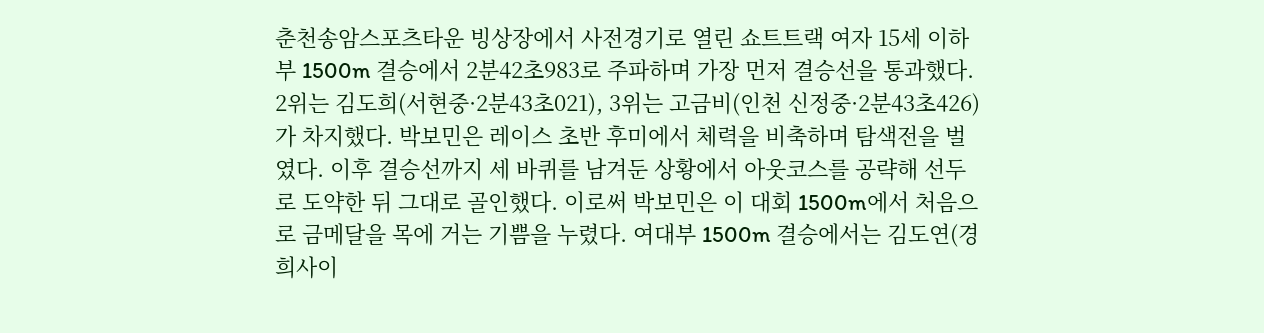춘천송암스포츠타운 빙상장에서 사전경기로 열린 쇼트트랙 여자 15세 이하부 1500m 결승에서 2분42초983로 주파하며 가장 먼저 결승선을 통과했다. 2위는 김도희(서현중·2분43초021), 3위는 고금비(인천 신정중·2분43초426)가 차지했다. 박보민은 레이스 초반 후미에서 체력을 비축하며 탐색전을 벌였다. 이후 결승선까지 세 바퀴를 남겨둔 상황에서 아웃코스를 공략해 선두로 도약한 뒤 그대로 골인했다. 이로써 박보민은 이 대회 1500m에서 처음으로 금메달을 목에 거는 기쁨을 누렸다. 여대부 1500m 결승에서는 김도연(경희사이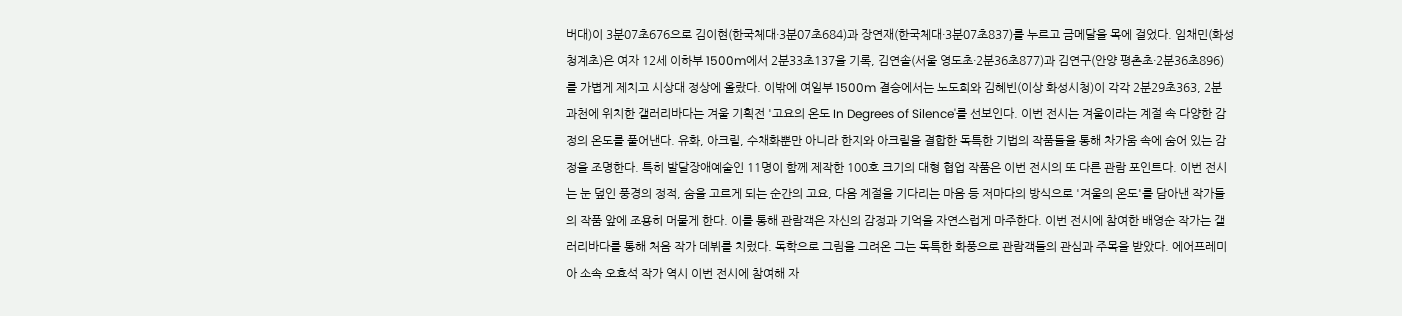버대)이 3분07초676으로 김이현(한국체대·3분07초684)과 장연재(한국체대·3분07초837)를 누르고 금메달을 목에 걸었다. 임채민(화성 청계초)은 여자 12세 이하부 1500m에서 2분33초137을 기록, 김연솔(서울 영도초·2분36초877)과 김연구(안양 평촌초·2분36초896)를 가볍게 제치고 시상대 정상에 올랐다. 이밖에 여일부 1500m 결승에서는 노도희와 김혜빈(이상 화성시청)이 각각 2분29초363, 2분
과천에 위치한 갤러리바다는 겨울 기획전 '고요의 온도 In Degrees of Silence'를 선보인다. 이번 전시는 겨울이라는 계절 속 다양한 감정의 온도를 풀어낸다. 유화, 아크릴, 수채화뿐만 아니라 한지와 아크릴을 결합한 독특한 기법의 작품들을 통해 차가움 속에 숨어 있는 감정을 조명한다. 특히 발달장애예술인 11명이 함께 제작한 100호 크기의 대형 협업 작품은 이번 전시의 또 다른 관람 포인트다. 이번 전시는 눈 덮인 풍경의 정적, 숨을 고르게 되는 순간의 고요, 다음 계절을 기다리는 마음 등 저마다의 방식으로 '겨울의 온도'를 담아낸 작가들의 작품 앞에 조용히 머물게 한다. 이를 통해 관람객은 자신의 감정과 기억을 자연스럽게 마주한다. 이번 전시에 참여한 배영순 작가는 갤러리바다를 통해 처음 작가 데뷔를 치렀다. 독학으로 그림을 그려온 그는 독특한 화풍으로 관람객들의 관심과 주목을 받았다. 에어프레미아 소속 오효석 작가 역시 이번 전시에 참여해 자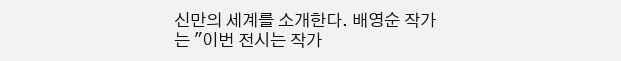신만의 세계를 소개한다. 배영순 작가는 "이번 전시는 작가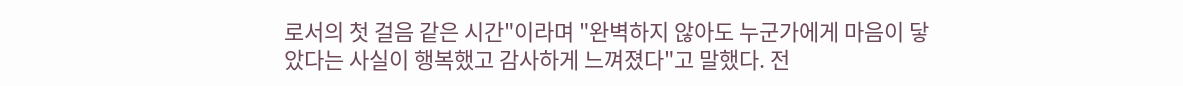로서의 첫 걸음 같은 시간"이라며 "완벽하지 않아도 누군가에게 마음이 닿았다는 사실이 행복했고 감사하게 느껴졌다"고 말했다. 전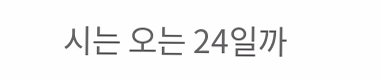시는 오는 24일까